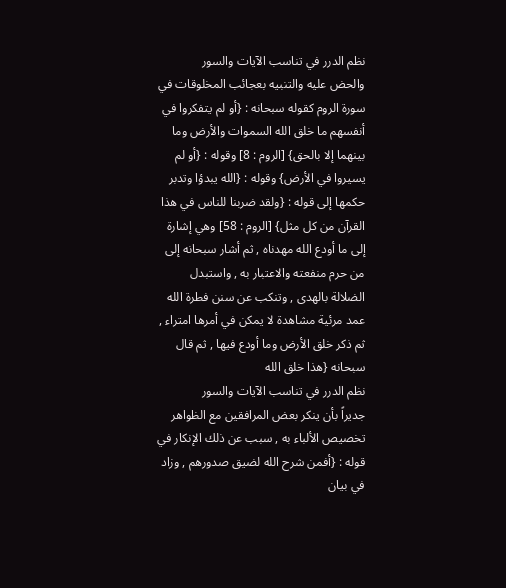نظم الدرر في تناسب الآيات والسور
والحض عليه والتنبيه بعجائب المخلوقات في سورة الروم كقوله سبحانه : {أو لم يتفكروا في أنفسهم ما خلق الله السموات والأرض وما بينهما إلا بالحق} [الروم : 8] وقوله : {أو لم يسيروا في الأرض} وقوله : {الله يبدؤا وتدبر حكمها إلى قوله : {ولقد ضربنا للناس في هذا القرآن من كل مثل} [الروم : 58] وهي إشارة إلى ما أودع الله مهدناه , ثم أشار سبحانه إلى من حرم منفعته والاعتبار به , واستبدل الضلالة بالهدى , وتنكب عن سنن فطرة الله عمد مرئية مشاهدة لا يمكن في أمرها امتراء , ثم ذكر خلق الأرض وما أودع فيها , ثم قال سبحانه {هذا خلق الله
نظم الدرر في تناسب الآيات والسور
جديراً بأن ينكر بعض المرافقين مع الظواهر تخصيص الألباء به , سبب عن ذلك الإنكار في قوله : {أفمن شرح الله لضيق صدورهم , وزاد في بيان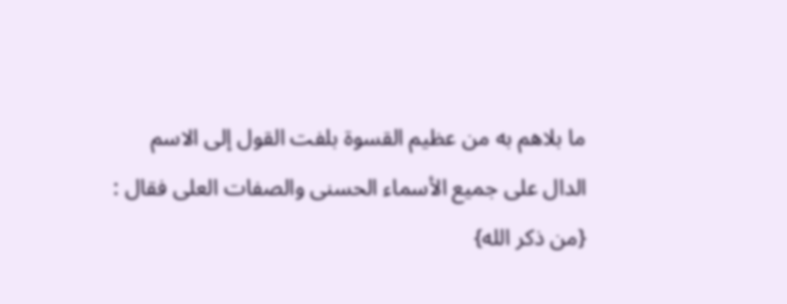ما بلاهم به من عظيم القسوة بلفت القول إلى الاسم الدال على جميع الأسماء الحسنى والصفات العلى فقال : {من ذكر الله}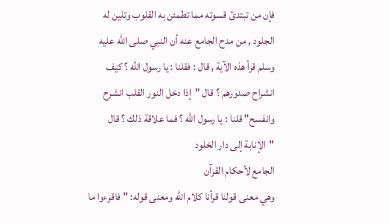فإن من تبتدئ قسوته مما تطمئن به القلوب وتلين له الجلود , من مدح الجامع عنه أن النبي صلى الله عليه وسلم قرأ هذه الآية , قال : فقلنا : يا رسول الله ؟ كيف انشراح صدورهم ؟ قال "إذا دخل النور القلب انشرح وانفسح" قلنا : يا رسول الله ؟ فما علاقة ذلك ؟ قال "الإنابة إلى دار الخلود
الجامع لأحكام القرآن
وهي معنى قولنا قرأنا كلام الله ومعنى قوله: " فاقرءوا ما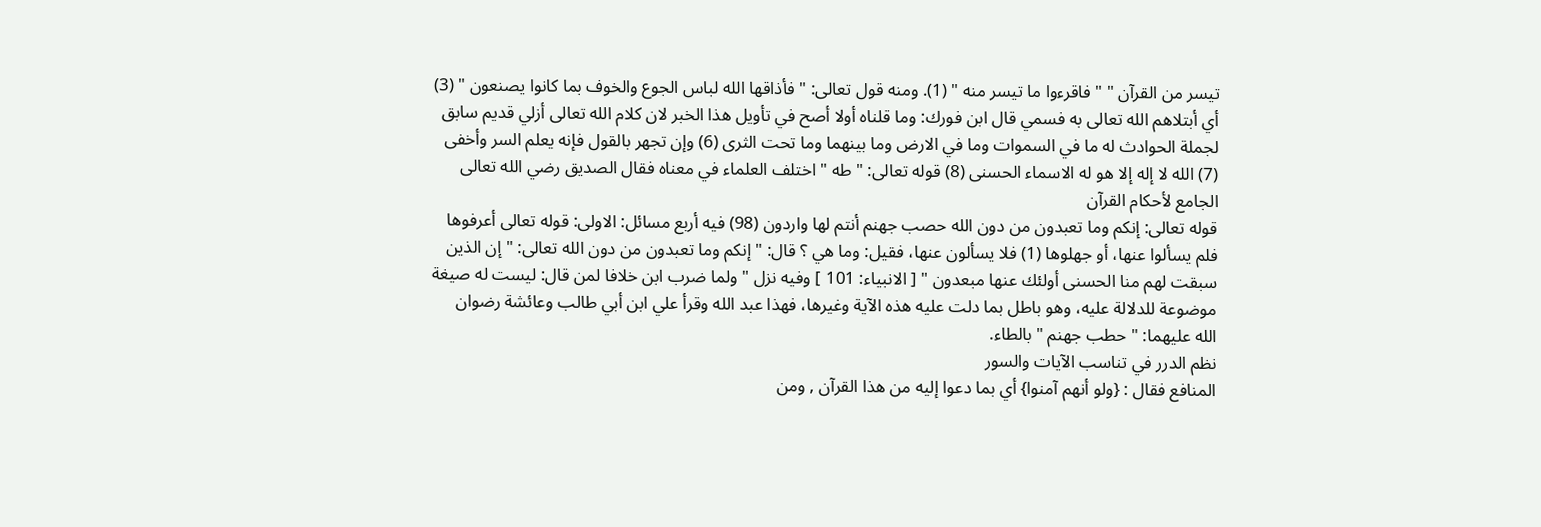تيسر من القرآن " " فاقرءوا ما تيسر منه " (1). ومنه قول تعالى: " فأذاقها الله لباس الجوع والخوف بما كانوا يصنعون " (3) أي أبتلاهم الله تعالى به فسمي قال ابن فورك: وما قلناه أولا أصح في تأويل هذا الخبر لان كلام الله تعالى أزلي قديم سابق لجملة الحوادث له ما في السموات وما في الارض وما بينهما وما تحت الثرى (6) وإن تجهر بالقول فإنه يعلم السر وأخفى (7) الله لا إله إلا هو له الاسماء الحسنى (8) قوله تعالى: " طه " اختلف العلماء في معناه فقال الصديق رضي الله تعالى
الجامع لأحكام القرآن
قوله تعالى: إنكم وما تعبدون من دون الله حصب جهنم أنتم لها واردون (98) فيه أربع مسائل: الاولى: قوله تعالى أعرفوها فلم يسألوا عنها، أو جهلوها (1) فلا يسألون عنها، فقيل: وما هي ؟ قال: " إنكم وما تعبدون من دون الله تعالى: " إن الذين سبقت لهم منا الحسنى أولئك عنها مبعدون " [ الانبياء: 101 ] وفيه نزل " ولما ضرب ابن خلافا لمن قال: ليست له صيغة موضوعة للدلالة عليه، وهو باطل بما دلت عليه هذه الآية وغيرها، فهذا عبد الله وقرأ علي ابن أبي طالب وعائشة رضوان الله عليهما: " حطب جهنم " بالطاء.
نظم الدرر في تناسب الآيات والسور
المنافع فقال : {ولو أنهم آمنوا} أي بما دعوا إليه من هذا القرآن , ومن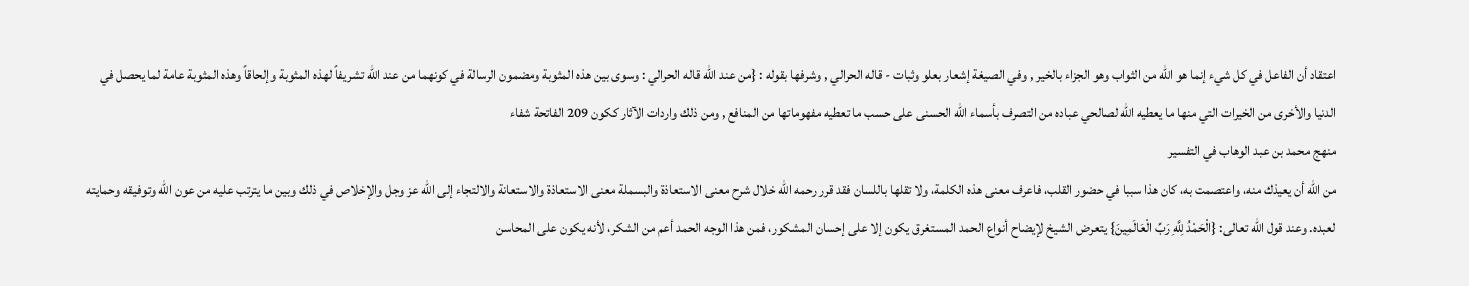اعتقاد أن الفاعل في كل شيء إنما هو الله من الثواب وهو الجزاء بالخير , وفي الصيغة إشعار بعلو وثبات - قاله الحرالي , وشرفها بقوله : {من عند الله قاله الحرالي : وسوى بين هذه المثوبة ومضمون الرسالة في كونهما من عند الله تشريفاً لهذه المثوبة وإلحاقاً وهذه المثوبة عامة لما يحصل في الدنيا والأخرى من الخيرات التي منها ما يعطيه الله لصالحي عباده من التصرف بأسماء الله الحسنى على حسب ما تعطيه مفهوماتها من المنافع , ومن ذلك واردات الآثار ككون 209 الفاتحة شفاء
منهج محمد بن عبد الوهاب في التفسير
من الله أن يعيذك منه، واعتصمت به، كان هذا سببا في حضور القلب، فاعرف معنى هذه الكلمة، ولا تقلها باللسان فقد قرر رحمه الله خلال شرح معنى الاستعاذة والبسملة معنى الاستعاذة والاستعانة والالتجاء إلى الله عز وجل والإخلاص في ذلك وبين ما يترتب عليه من عون الله وتوفيقه وحمايته لعبده. وعند قول الله تعالى: {الْحَمْدُ لِلَّهِ رَبِّ الْعَالَمِينَ} يتعرض الشيخ لإيضاح أنواع الحمد المستغرق يكون إلا على إحسان المشكور، فمن هذا الوجه الحمد أعم من الشكر، لأنه يكون على المحاسن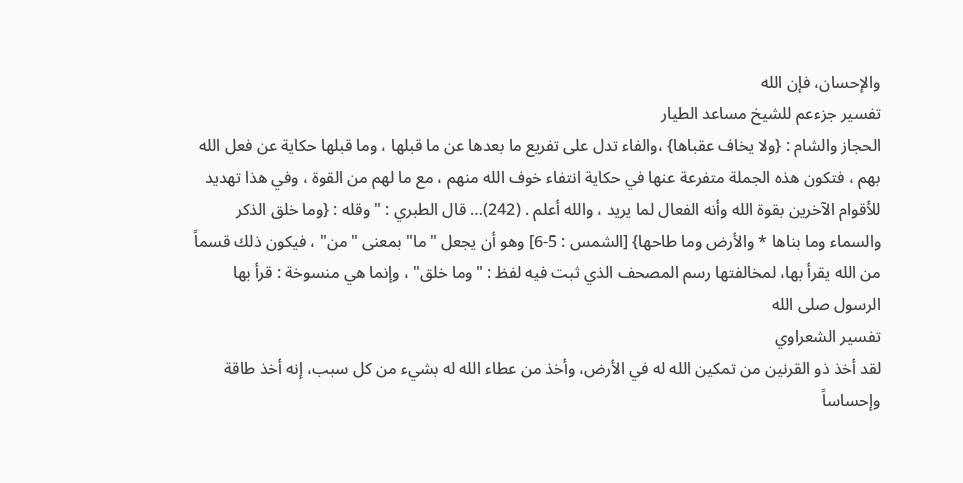والإحسان، فإن الله
تفسير جزءعم للشيخ مساعد الطيار
الحجاز والشام : {ولا يخاف عقباها} ،والفاء تدل على تفريع ما بعدها عن ما قبلها ، وما قبلها حكاية عن فعل الله بهم ، فتكون هذه الجملة متفرعة عنها في حكاية انتفاء خوف الله منهم ، مع ما لهم من القوة ، وفي هذا تهديد للأقوام الآخرين بقوة الله وأنه الفعال لما يريد ، والله أعلم . (242)… قال الطبري : "وقله : {وما خلق الذكر والسماء وما بناها * والأرض وما طاحها} [الشمس : 5-6] وهو أن يجعل "ما" بمعنى "من" ، فيكون ذلك قسماً من الله يقرأ بها، لمخالفتها رسم المصحف الذي ثبت فيه لفظ : "وما خلق" ، وإنما هي منسوخة : قرأ بها الرسول صلى الله
تفسير الشعراوي
لقد أخذ ذو القرنين من تمكين الله له في الأرض، وأخذ من عطاء الله له بشيء من كل سبب، إنه أخذ طاقة وإحساساً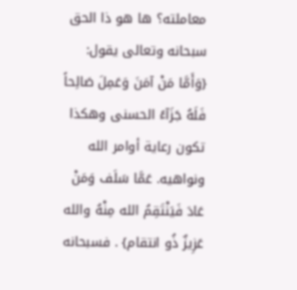معاملته؟ ها هو ذا الحق سبحانه وتعالى يقول: {وَأَمَّا مَنْ آمَنَ وَعَمِلَ صَالِحاً فَلَهُ جَزَآءً الحسنى وهكذا تكون رعاية أوامر الله ونواهيه. عَمَّا سَلَف وَمَنْ عَادَ فَيَنْتَقِمُ الله مِنْهُ والله عَزِيزٌ ذُو انتقام} . فسبحانه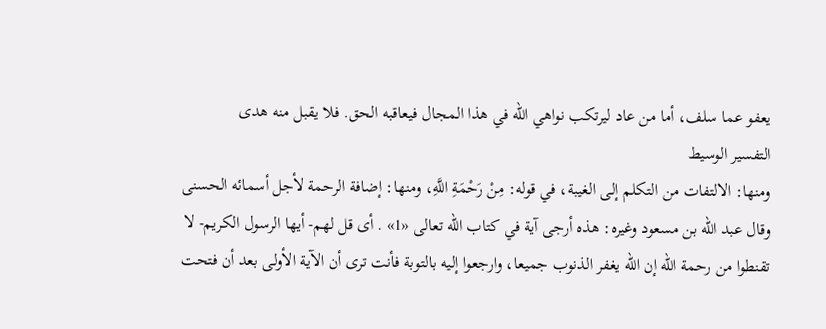يعفو عما سلف، أما من عاد ليرتكب نواهي الله في هذا المجال فيعاقبه الحق. فلا يقبل منه هدى
التفسير الوسيط
ومنها: الالتفات من التكلم إلى الغيبة، في قوله: مِنْ رَحْمَةِ اللَّهِ، ومنها: إضافة الرحمة لأجل أسمائه الحسنى وقال عبد الله بن مسعود وغيره: هذه أرجى آية في كتاب الله تعالى «1» . أى قل لهم- أيها الرسول الكريم- لا تقنطوا من رحمة الله إن الله يغفر الذنوب جميعا، وارجعوا إليه بالتوبة فأنت ترى أن الآية الأولى بعد أن فتحت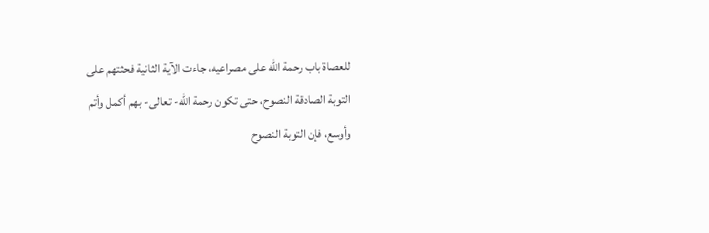للعصاة باب رحمة الله على مصراعيه، جاءت الآية الثانية فحثتهم على التوبة الصادقة النصوح، حتى تكون رحمة الله- تعالى- بهم أكمل وأتم وأوسع، فإن التوبة النصوح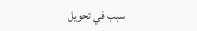سبب في تحويل